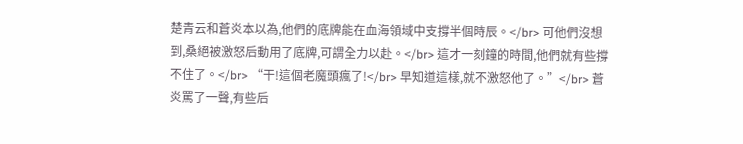楚青云和蒼炎本以為,他們的底牌能在血海領域中支撐半個時辰。</br> 可他們沒想到,桑絕被激怒后動用了底牌,可謂全力以赴。</br> 這才一刻鐘的時間,他們就有些撐不住了。</br> “干!這個老魔頭瘋了!</br> 早知道這樣,就不激怒他了。”</br> 蒼炎罵了一聲,有些后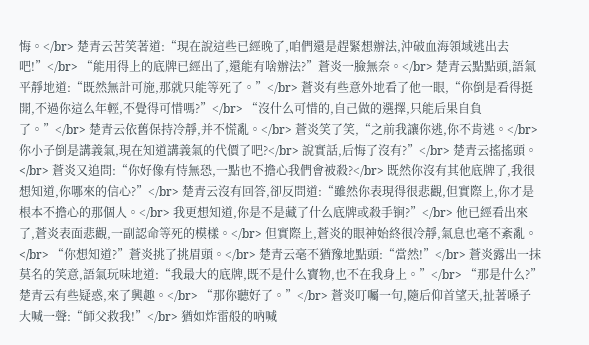悔。</br> 楚青云苦笑著道:“現在說這些已經晚了,咱們還是趕緊想辦法,沖破血海領域逃出去吧!”</br> “能用得上的底牌已經出了,還能有啥辦法?”蒼炎一臉無奈。</br> 楚青云點點頭,語氣平靜地道:“既然無計可施,那就只能等死了。”</br> 蒼炎有些意外地看了他一眼,“你倒是看得挺開,不過你這么年輕,不覺得可惜嗎?”</br> “沒什么可惜的,自己做的選擇,只能后果自負了。”</br> 楚青云依舊保持冷靜,并不慌亂。</br> 蒼炎笑了笑,“之前我讓你逃,你不肯逃。</br> 你小子倒是講義氣,現在知道講義氣的代價了吧?</br> 說實話,后悔了沒有?”</br> 楚青云搖搖頭。</br> 蒼炎又追問:“你好像有恃無恐,一點也不擔心我們會被殺?</br> 既然你沒有其他底牌了,我很想知道,你哪來的信心?”</br> 楚青云沒有回答,卻反問道:“雖然你表現得很悲觀,但實際上,你才是根本不擔心的那個人。</br> 我更想知道,你是不是藏了什么底牌或殺手锏?”</br> 他已經看出來了,蒼炎表面悲觀,一副認命等死的模樣。</br> 但實際上,蒼炎的眼神始終很冷靜,氣息也毫不紊亂。</br> “你想知道?”蒼炎挑了挑眉頭。</br> 楚青云毫不猶豫地點頭:“當然!”</br> 蒼炎露出一抹莫名的笑意,語氣玩味地道:“我最大的底牌,既不是什么寶物,也不在我身上。”</br> “那是什么?”楚青云有些疑惑,來了興趣。</br> “那你聽好了。”</br> 蒼炎叮囑一句,隨后仰首望天,扯著嗓子大喊一聲:“師父救我!”</br> 猶如炸雷般的吶喊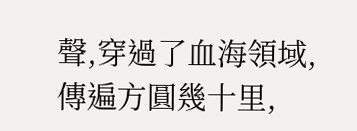聲,穿過了血海領域,傳遍方圓幾十里,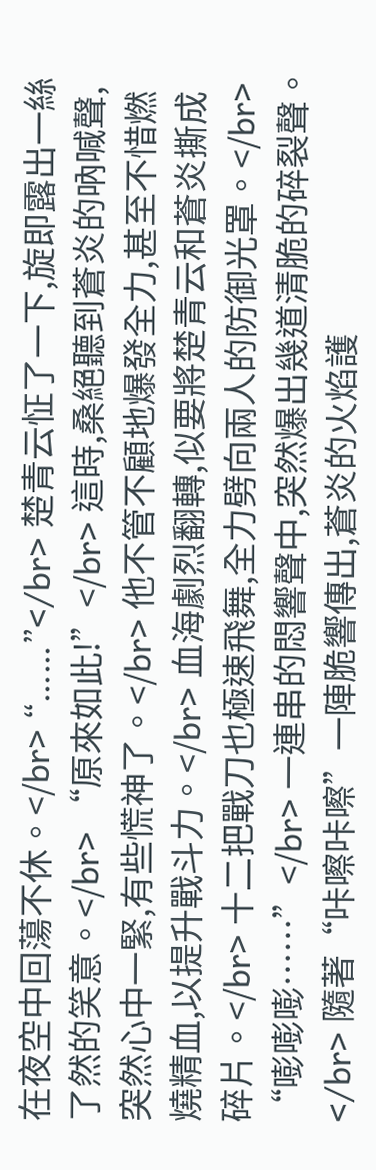在夜空中回蕩不休。</br> “……”</br> 楚青云怔了一下,旋即露出一絲了然的笑意。</br> “原來如此!”</br> 這時,桑絕聽到蒼炎的吶喊聲,突然心中一緊,有些慌神了。</br> 他不管不顧地爆發全力,甚至不惜燃燒精血,以提升戰斗力。</br> 血海劇烈翻轉,似要將楚青云和蒼炎撕成碎片。</br> 十二把戰刀也極速飛舞,全力劈向兩人的防御光罩。</br> “嘭嘭嘭……”</br> 一連串的悶響聲中,突然爆出幾道清脆的碎裂聲。</br> 隨著“咔嚓咔嚓”一陣脆響傳出,蒼炎的火焰護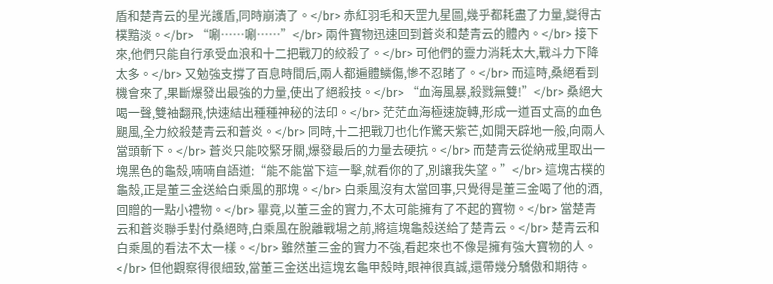盾和楚青云的星光護盾,同時崩潰了。</br> 赤紅羽毛和天罡九星圖,幾乎都耗盡了力量,變得古樸黯淡。</br> “唰……唰……”</br> 兩件寶物迅速回到蒼炎和楚青云的體內。</br> 接下來,他們只能自行承受血浪和十二把戰刀的絞殺了。</br> 可他們的靈力消耗太大,戰斗力下降太多。</br> 又勉強支撐了百息時間后,兩人都遍體鱗傷,慘不忍睹了。</br> 而這時,桑絕看到機會來了,果斷爆發出最強的力量,使出了絕殺技。</br> “血海風暴,殺戮無雙!”</br> 桑絕大喝一聲,雙袖翻飛,快速結出種種神秘的法印。</br> 茫茫血海極速旋轉,形成一道百丈高的血色颶風,全力絞殺楚青云和蒼炎。</br> 同時,十二把戰刀也化作驚天紫芒,如開天辟地一般,向兩人當頭斬下。</br> 蒼炎只能咬緊牙關,爆發最后的力量去硬抗。</br> 而楚青云從納戒里取出一塊黑色的龜殼,喃喃自語道:“能不能當下這一擊,就看你的了,別讓我失望。”</br> 這塊古樸的龜殼,正是董三金送給白乘風的那塊。</br> 白乘風沒有太當回事,只覺得是董三金喝了他的酒,回贈的一點小禮物。</br> 畢竟,以董三金的實力,不太可能擁有了不起的寶物。</br> 當楚青云和蒼炎聯手對付桑絕時,白乘風在脫離戰場之前,將這塊龜殼送給了楚青云。</br> 楚青云和白乘風的看法不太一樣。</br> 雖然董三金的實力不強,看起來也不像是擁有強大寶物的人。</br> 但他觀察得很細致,當董三金送出這塊玄龜甲殼時,眼神很真誠,還帶幾分驕傲和期待。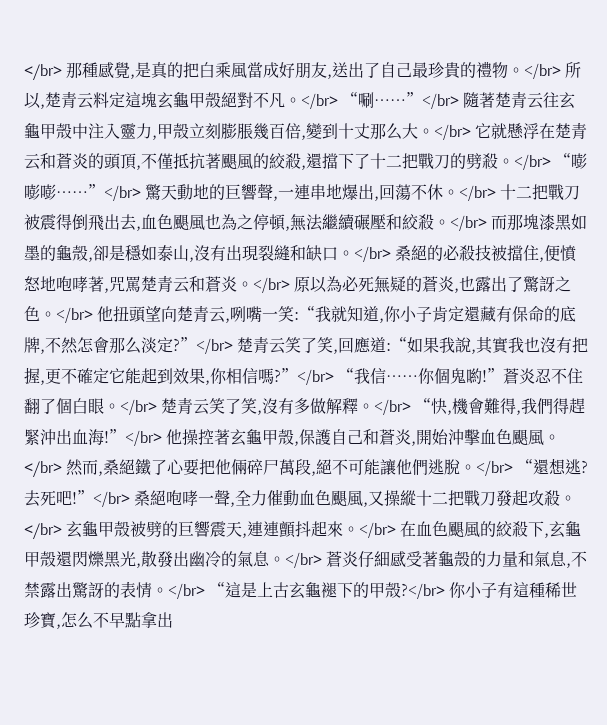</br> 那種感覺,是真的把白乘風當成好朋友,送出了自己最珍貴的禮物。</br> 所以,楚青云料定這塊玄龜甲殼絕對不凡。</br> “唰……”</br> 隨著楚青云往玄龜甲殼中注入靈力,甲殼立刻膨脹幾百倍,變到十丈那么大。</br> 它就懸浮在楚青云和蒼炎的頭頂,不僅抵抗著颶風的絞殺,還擋下了十二把戰刀的劈殺。</br> “嘭嘭嘭……”</br> 驚天動地的巨響聲,一連串地爆出,回蕩不休。</br> 十二把戰刀被震得倒飛出去,血色颶風也為之停頓,無法繼續碾壓和絞殺。</br> 而那塊漆黑如墨的龜殼,卻是穩如泰山,沒有出現裂縫和缺口。</br> 桑絕的必殺技被擋住,便憤怒地咆哮著,咒罵楚青云和蒼炎。</br> 原以為必死無疑的蒼炎,也露出了驚訝之色。</br> 他扭頭望向楚青云,咧嘴一笑:“我就知道,你小子肯定還藏有保命的底牌,不然怎會那么淡定?”</br> 楚青云笑了笑,回應道:“如果我說,其實我也沒有把握,更不確定它能起到效果,你相信嗎?”</br> “我信……你個鬼喲!”蒼炎忍不住翻了個白眼。</br> 楚青云笑了笑,沒有多做解釋。</br> “快,機會難得,我們得趕緊沖出血海!”</br> 他操控著玄龜甲殼,保護自己和蒼炎,開始沖擊血色颶風。</br> 然而,桑絕鐵了心要把他倆碎尸萬段,絕不可能讓他們逃脫。</br> “還想逃?去死吧!”</br> 桑絕咆哮一聲,全力催動血色颶風,又操縱十二把戰刀發起攻殺。</br> 玄龜甲殼被劈的巨響震天,連連顫抖起來。</br> 在血色颶風的絞殺下,玄龜甲殼還閃爍黑光,散發出幽冷的氣息。</br> 蒼炎仔細感受著龜殼的力量和氣息,不禁露出驚訝的表情。</br> “這是上古玄龜褪下的甲殼?</br> 你小子有這種稀世珍寶,怎么不早點拿出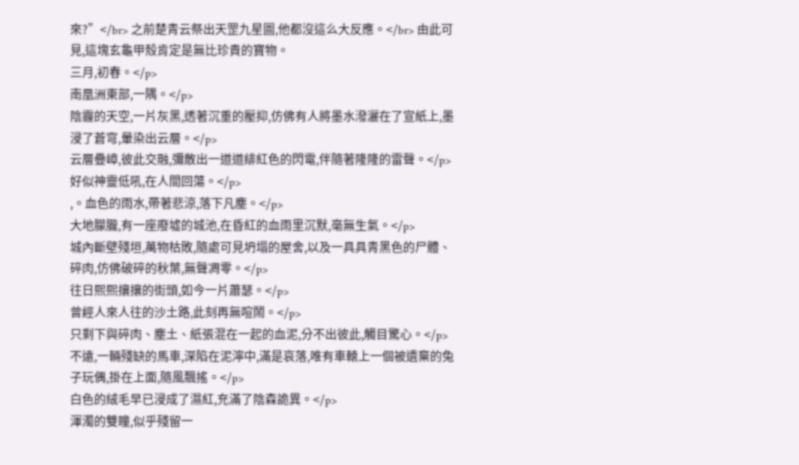來?”</br> 之前楚青云祭出天罡九星圖,他都沒這么大反應。</br> 由此可見,這塊玄龜甲殼肯定是無比珍貴的寶物。
三月,初春。</p>
南凰洲東部,一隅。</p>
陰霾的天空,一片灰黑,透著沉重的壓抑,仿佛有人將墨水潑灑在了宣紙上,墨浸了蒼穹,暈染出云層。</p>
云層疊嶂,彼此交融,彌散出一道道緋紅色的閃電,伴隨著隆隆的雷聲。</p>
好似神靈低吼,在人間回蕩。</p>
,。血色的雨水,帶著悲涼,落下凡塵。</p>
大地朦朧,有一座廢墟的城池,在昏紅的血雨里沉默,毫無生氣。</p>
城內斷壁殘垣,萬物枯敗,隨處可見坍塌的屋舍,以及一具具青黑色的尸體、碎肉,仿佛破碎的秋葉,無聲凋零。</p>
往日熙熙攘攘的街頭,如今一片蕭瑟。</p>
曾經人來人往的沙土路,此刻再無喧鬧。</p>
只剩下與碎肉、塵土、紙張混在一起的血泥,分不出彼此,觸目驚心。</p>
不遠,一輛殘缺的馬車,深陷在泥濘中,滿是哀落,唯有車轅上一個被遺棄的兔子玩偶,掛在上面,隨風飄搖。</p>
白色的絨毛早已浸成了濕紅,充滿了陰森詭異。</p>
渾濁的雙瞳,似乎殘留一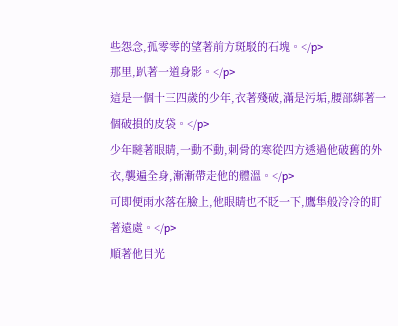些怨念,孤零零的望著前方斑駁的石塊。</p>
那里,趴著一道身影。</p>
這是一個十三四歲的少年,衣著殘破,滿是污垢,腰部綁著一個破損的皮袋。</p>
少年瞇著眼睛,一動不動,刺骨的寒從四方透過他破舊的外衣,襲遍全身,漸漸帶走他的體溫。</p>
可即便雨水落在臉上,他眼睛也不眨一下,鷹隼般冷冷的盯著遠處。</p>
順著他目光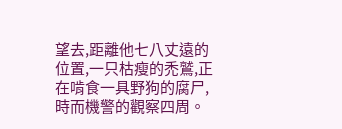望去,距離他七八丈遠的位置,一只枯瘦的禿鷲,正在啃食一具野狗的腐尸,時而機警的觀察四周。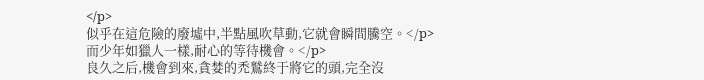</p>
似乎在這危險的廢墟中,半點風吹草動,它就會瞬間騰空。</p>
而少年如獵人一樣,耐心的等待機會。</p>
良久之后,機會到來,貪婪的禿鷲終于將它的頭,完全沒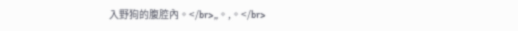入野狗的腹腔內。</br>,,。,。</br>